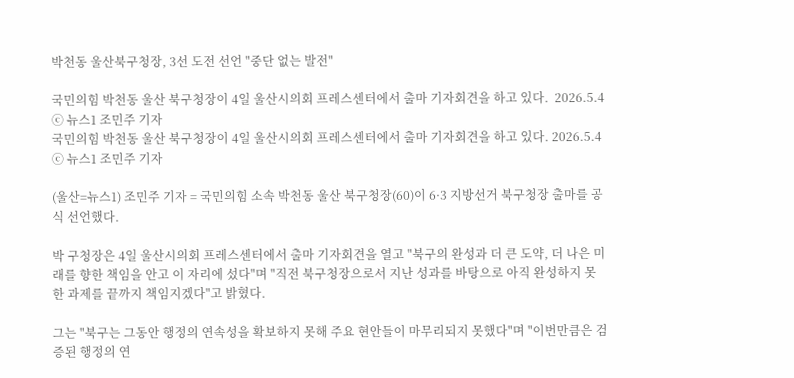박천동 울산북구청장, 3선 도전 선언 "중단 없는 발전"

국민의힘 박천동 울산 북구청장이 4일 울산시의회 프레스센터에서 출마 기자회견을 하고 있다.  2026.5.4 ⓒ 뉴스1 조민주 기자
국민의힘 박천동 울산 북구청장이 4일 울산시의회 프레스센터에서 출마 기자회견을 하고 있다. 2026.5.4 ⓒ 뉴스1 조민주 기자

(울산=뉴스1) 조민주 기자 = 국민의힘 소속 박천동 울산 북구청장(60)이 6·3 지방선거 북구청장 출마를 공식 선언했다.

박 구청장은 4일 울산시의회 프레스센터에서 출마 기자회견을 열고 "북구의 완성과 더 큰 도약, 더 나은 미래를 향한 책임을 안고 이 자리에 섰다"며 "직전 북구청장으로서 지난 성과를 바탕으로 아직 완성하지 못한 과제를 끝까지 책임지겠다"고 밝혔다.

그는 "북구는 그동안 행정의 연속성을 확보하지 못해 주요 현안들이 마무리되지 못했다"며 "이번만큼은 검증된 행정의 연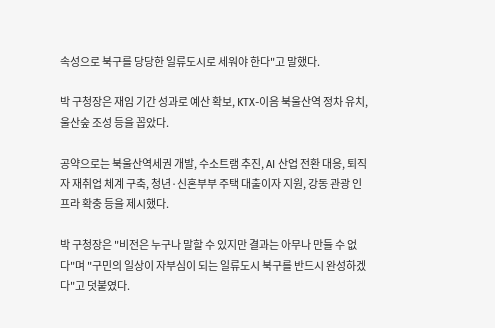속성으로 북구를 당당한 일류도시로 세워야 한다"고 말했다.

박 구청장은 재임 기간 성과로 예산 확보, KTX-이음 북울산역 정차 유치, 울산숲 조성 등을 꼽았다.

공약으로는 북울산역세권 개발, 수소트램 추진, AI 산업 전환 대응, 퇴직자 재취업 체계 구축, 청년·신혼부부 주택 대출이자 지원, 강동 관광 인프라 확충 등을 제시했다.

박 구청장은 "비전은 누구나 말할 수 있지만 결과는 아무나 만들 수 없다"며 "구민의 일상이 자부심이 되는 일류도시 북구를 반드시 완성하겠다"고 덧붙였다.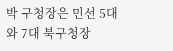박 구청장은 민선 5대와 7대 북구청장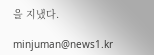을 지냈다.

minjuman@news1.kr